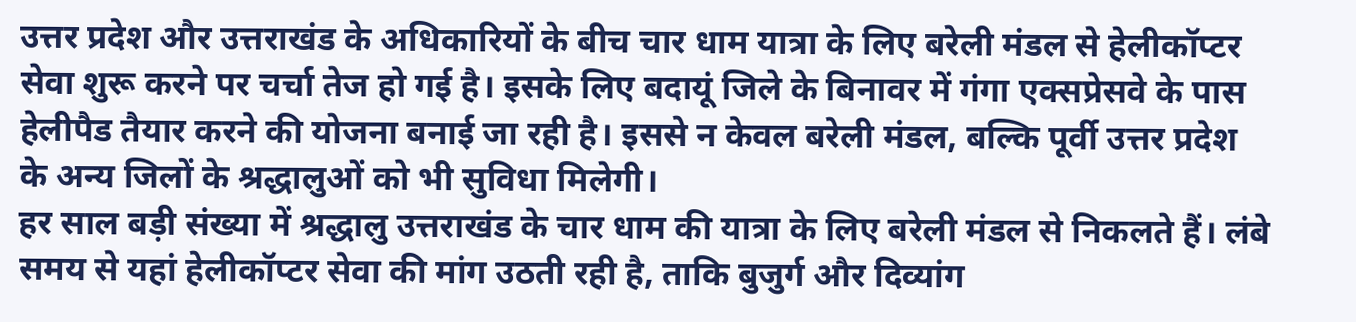उत्तर प्रदेश और उत्तराखंड के अधिकारियों के बीच चार धाम यात्रा के लिए बरेली मंडल से हेलीकॉप्टर सेवा शुरू करने पर चर्चा तेज हो गई है। इसके लिए बदायूं जिले के बिनावर में गंगा एक्सप्रेसवे के पास हेलीपैड तैयार करने की योजना बनाई जा रही है। इससे न केवल बरेली मंडल, बल्कि पूर्वी उत्तर प्रदेश के अन्य जिलों के श्रद्धालुओं को भी सुविधा मिलेगी।
हर साल बड़ी संख्या में श्रद्धालु उत्तराखंड के चार धाम की यात्रा के लिए बरेली मंडल से निकलते हैं। लंबे समय से यहां हेलीकॉप्टर सेवा की मांग उठती रही है, ताकि बुजुर्ग और दिव्यांग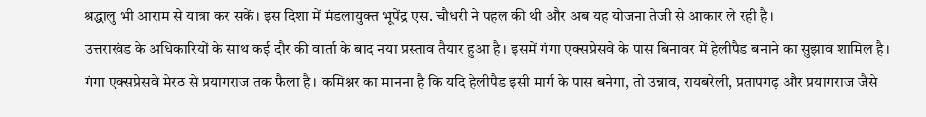श्रद्धालु भी आराम से यात्रा कर सकें। इस दिशा में मंडलायुक्त भूपेंद्र एस. चौधरी ने पहल की थी और अब यह योजना तेजी से आकार ले रही है।
उत्तराखंड के अधिकारियों के साथ कई दौर की वार्ता के बाद नया प्रस्ताव तैयार हुआ है। इसमें गंगा एक्सप्रेसवे के पास बिनावर में हेलीपैड बनाने का सुझाव शामिल है। गंगा एक्सप्रेसवे मेरठ से प्रयागराज तक फैला है। कमिश्नर का मानना है कि यदि हेलीपैड इसी मार्ग के पास बनेगा, तो उन्नाव, रायबरेली, प्रतापगढ़ और प्रयागराज जैसे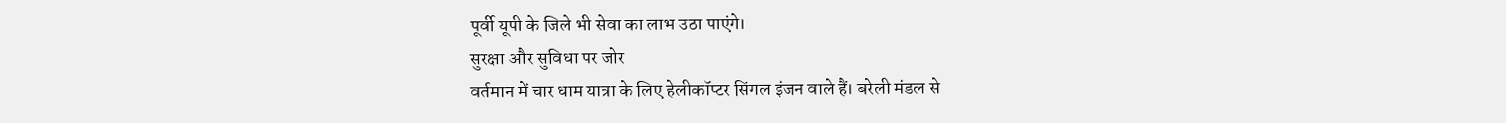पूर्वी यूपी के जिले भी सेवा का लाभ उठा पाएंगे।
सुरक्षा और सुविधा पर जोर
वर्तमान में चार धाम यात्रा के लिए हेलीकॉप्टर सिंगल इंजन वाले हैं। बरेली मंडल से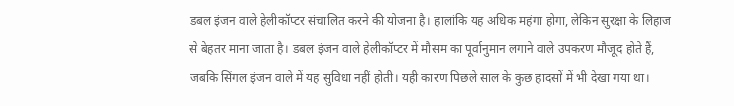डबल इंजन वाले हेलीकॉप्टर संचालित करने की योजना है। हालांकि यह अधिक महंगा होगा, लेकिन सुरक्षा के लिहाज से बेहतर माना जाता है। डबल इंजन वाले हेलीकॉप्टर में मौसम का पूर्वानुमान लगाने वाले उपकरण मौजूद होते हैं, जबकि सिंगल इंजन वाले में यह सुविधा नहीं होती। यही कारण पिछले साल के कुछ हादसों में भी देखा गया था।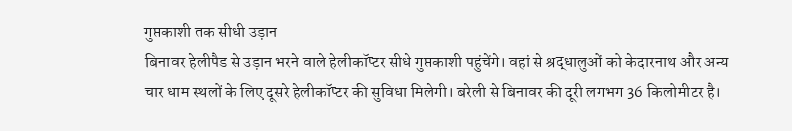गुप्तकाशी तक सीधी उड़ान
बिनावर हेलीपैड से उड़ान भरने वाले हेलीकॉप्टर सीधे गुप्तकाशी पहुंचेंगे। वहां से श्रद्धालुओं को केदारनाथ और अन्य चार धाम स्थलों के लिए दूसरे हेलीकॉप्टर की सुविधा मिलेगी। बरेली से बिनावर की दूरी लगभग 36 किलोमीटर है।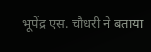भूपेंद्र एस. चौधरी ने बताया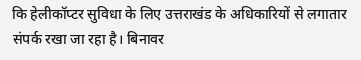कि हेलीकॉप्टर सुविधा के लिए उत्तराखंड के अधिकारियों से लगातार संपर्क रखा जा रहा है। बिनावर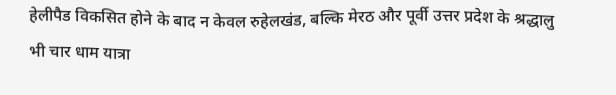हेलीपैड विकसित होने के बाद न केवल रुहेलखंड, बल्कि मेरठ और पूर्वी उत्तर प्रदेश के श्रद्धालु भी चार धाम यात्रा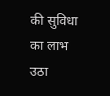की सुविधा का लाभ उठा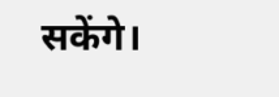सकेंगे।